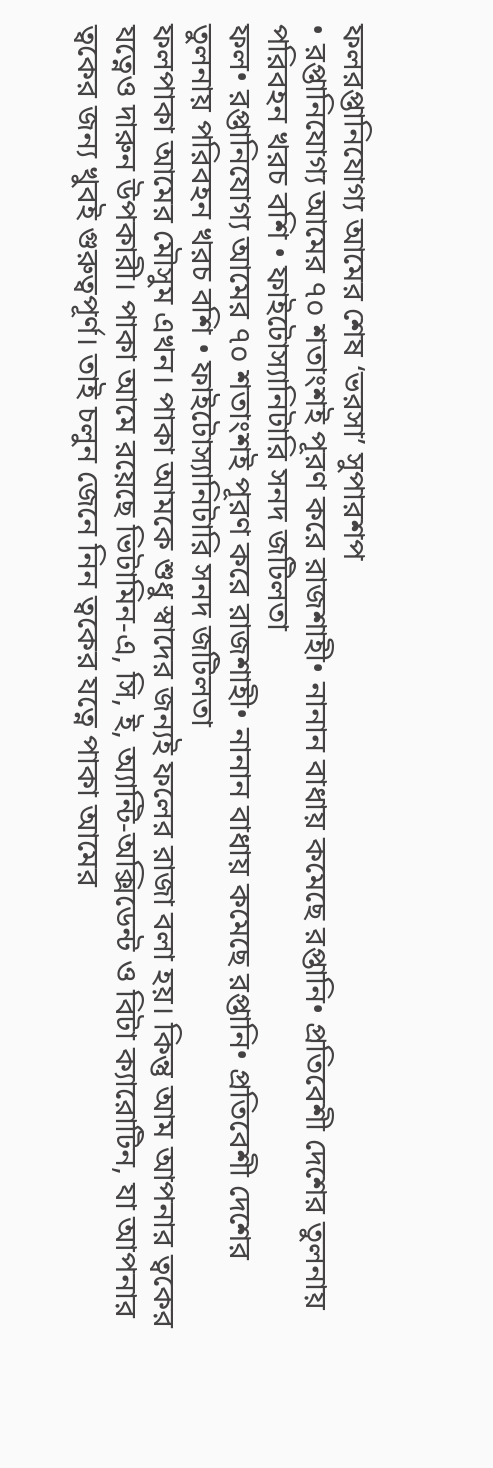ফলরপ্তানিযোগ্য আমের শেষ ‘ভরসা’ সুপারশপ
• রপ্তানিযোগ্য আমের ৭০ শতাংশই পূরণ করে রাজশাহী• নানান বাধায় কমেছে রপ্তানি• প্রতিবেশী দেশের তুলনায় পরিবহন খরচ বশি • ফাইটোস্যানিটারি সনদ জটিলতা
ফল• রপ্তানিযোগ্য আমের ৭০ শতাংশই পূরণ করে রাজশাহী• নানান বাধায় কমেছে রপ্তানি• প্রতিবেশী দেশের তুলনায় পরিবহন খরচ বশি • ফাইটোস্যানিটারি সনদ জটিলতা
ফলপাকা আমের মৌসুম এখন। পাকা আমকে শুধু স্বাদের জন্যই ফলের রাজা বলা হয়। কিন্তু আম আপনার ত্বকের যত্নেও দারুন উপকারী। পাকা আমে রয়েছে ভিটামিন-এ, সি, ই, অ্যান্টি-অক্সিডেন্ট ও বিটা ক্যারোটিন, যা আপনার ত্বকের জন্য খুবই গুরুত্বপূর্ণ। তাই চলুন জেনে নিন ত্বকের যত্নে পাকা আমের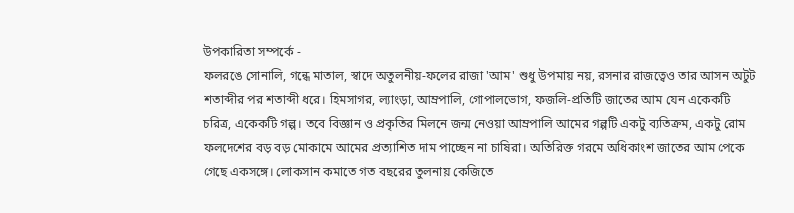উপকারিতা সম্পর্কে -
ফলরঙে সোনালি, গন্ধে মাতাল, স্বাদে অতুলনীয়-ফলের রাজা 'আম' শুধু উপমায় নয়, রসনার রাজত্বেও তার আসন অটুট শতাব্দীর পর শতাব্দী ধরে। হিমসাগর, ল্যাংড়া, আম্রপালি, গোপালভোগ, ফজলি-প্রতিটি জাতের আম যেন একেকটি চরিত্র, একেকটি গল্প। তবে বিজ্ঞান ও প্রকৃতির মিলনে জন্ম নেওয়া আম্রপালি আমের গল্পটি একটু ব্যতিক্রম, একটু রোম
ফলদেশের বড় বড় মোকামে আমের প্রত্যাশিত দাম পাচ্ছেন না চাষিরা। অতিরিক্ত গরমে অধিকাংশ জাতের আম পেকে গেছে একসঙ্গে। লোকসান কমাতে গত বছরের তুলনায় কেজিতে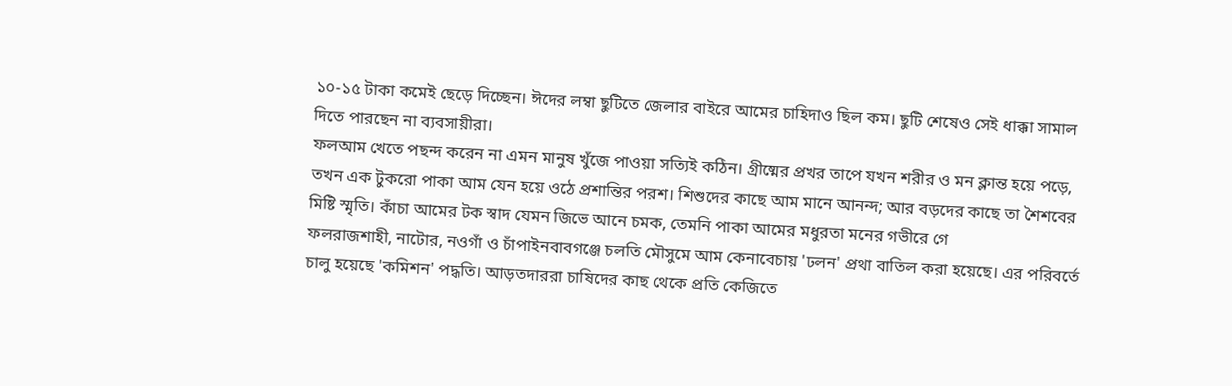১০-১৫ টাকা কমেই ছেড়ে দিচ্ছেন। ঈদের লম্বা ছুটিতে জেলার বাইরে আমের চাহিদাও ছিল কম। ছুটি শেষেও সেই ধাক্কা সামাল দিতে পারছেন না ব্যবসায়ীরা।
ফলআম খেতে পছন্দ করেন না এমন মানুষ খুঁজে পাওয়া সত্যিই কঠিন। গ্রীষ্মের প্রখর তাপে যখন শরীর ও মন ক্লান্ত হয়ে পড়ে, তখন এক টুকরো পাকা আম যেন হয়ে ওঠে প্রশান্তির পরশ। শিশুদের কাছে আম মানে আনন্দ; আর বড়দের কাছে তা শৈশবের মিষ্টি স্মৃতি। কাঁচা আমের টক স্বাদ যেমন জিভে আনে চমক, তেমনি পাকা আমের মধুরতা মনের গভীরে গে
ফলরাজশাহী, নাটোর, নওগাঁ ও চাঁপাইনবাবগঞ্জে চলতি মৌসুমে আম কেনাবেচায় 'ঢলন' প্রথা বাতিল করা হয়েছে। এর পরিবর্তে চালু হয়েছে 'কমিশন' পদ্ধতি। আড়তদাররা চাষিদের কাছ থেকে প্রতি কেজিতে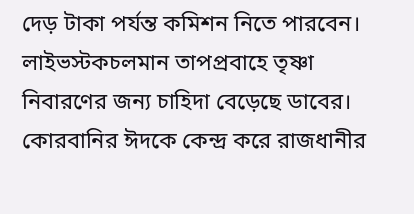দেড় টাকা পর্যন্ত কমিশন নিতে পারবেন।
লাইভস্টকচলমান তাপপ্রবাহে তৃষ্ণা নিবারণের জন্য চাহিদা বেড়েছে ডাবের। কোরবানির ঈদকে কেন্দ্র করে রাজধানীর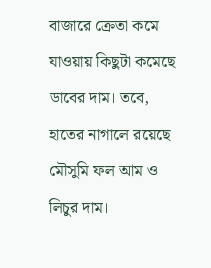বাজারে ক্রেতা কমে যাওয়ায় কিছুটা কমেছে ডাবের দাম। তবে, হাতের নাগালে রয়েছে মৌসুমি ফল আম ও লিচুর দাম।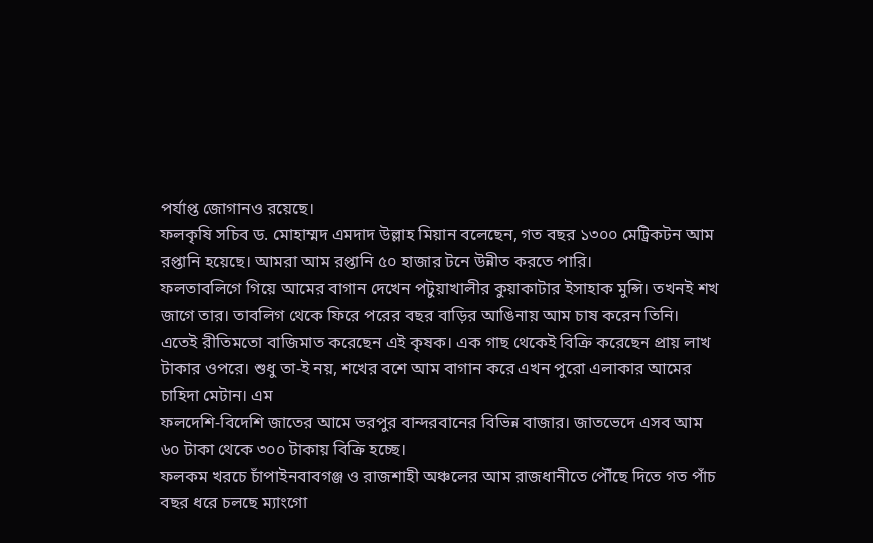পর্যাপ্ত জোগানও রয়েছে।
ফলকৃষি সচিব ড. মোহাম্মদ এমদাদ উল্লাহ মিয়ান বলেছেন, গত বছর ১৩০০ মেট্রিকটন আম রপ্তানি হয়েছে। আমরা আম রপ্তানি ৫০ হাজার টনে উন্নীত করতে পারি।
ফলতাবলিগে গিয়ে আমের বাগান দেখেন পটুয়াখালীর কুয়াকাটার ইসাহাক মুন্সি। তখনই শখ জাগে তার। তাবলিগ থেকে ফিরে পরের বছর বাড়ির আঙিনায় আম চাষ করেন তিনি। এতেই রীতিমতো বাজিমাত করেছেন এই কৃষক। এক গাছ থেকেই বিক্রি করেছেন প্রায় লাখ টাকার ওপরে। শুধু তা-ই নয়, শখের বশে আম বাগান করে এখন পুরো এলাকার আমের চাহিদা মেটান। এম
ফলদেশি-বিদেশি জাতের আমে ভরপুর বান্দরবানের বিভিন্ন বাজার। জাতভেদে এসব আম ৬০ টাকা থেকে ৩০০ টাকায় বিক্রি হচ্ছে।
ফলকম খরচে চাঁপাইনবাবগঞ্জ ও রাজশাহী অঞ্চলের আম রাজধানীতে পৌঁছে দিতে গত পাঁচ বছর ধরে চলছে ম্যাংগো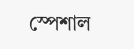স্পেশাল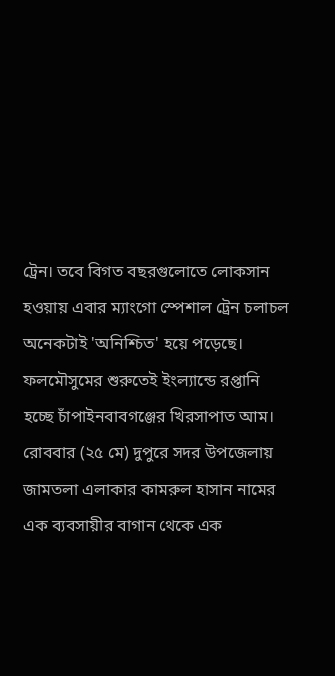ট্রেন। তবে বিগত বছরগুলোতে লোকসান হওয়ায় এবার ম্যাংগো স্পেশাল ট্রেন চলাচল অনেকটাই 'অনিশ্চিত' হয়ে পড়েছে।
ফলমৌসুমের শুরুতেই ইংল্যান্ডে রপ্তানি হচ্ছে চাঁপাইনবাবগঞ্জের খিরসাপাত আম। রোববার (২৫ মে) দুপুরে সদর উপজেলায় জামতলা এলাকার কামরুল হাসান নামের এক ব্যবসায়ীর বাগান থেকে এক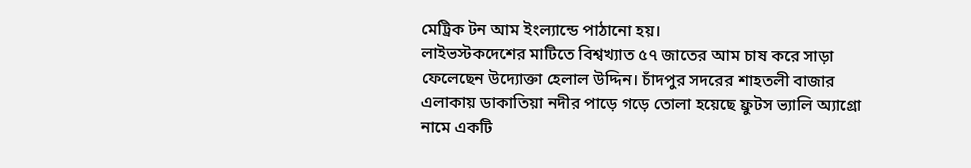মেট্রিক টন আম ইংল্যান্ডে পাঠানো হয়।
লাইভস্টকদেশের মাটিতে বিশ্বখ্যাত ৫৭ জাতের আম চাষ করে সাড়া ফেলেছেন উদ্যোক্তা হেলাল উদ্দিন। চাঁদপুর সদরের শাহতলী বাজার এলাকায় ডাকাতিয়া নদীর পাড়ে গড়ে তোলা হয়েছে ফ্রুটস ভ্যালি অ্যাগ্রো নামে একটি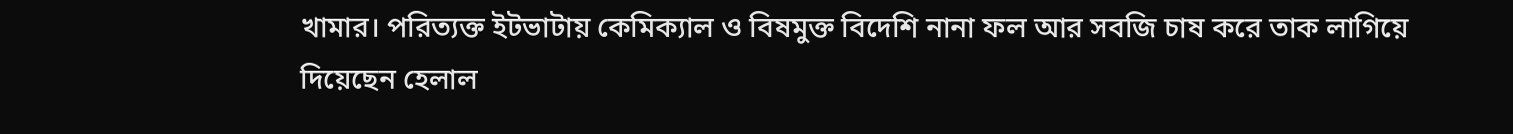খামার। পরিত্যক্ত ইটভাটায় কেমিক্যাল ও বিষমুক্ত বিদেশি নানা ফল আর সবজি চাষ করে তাক লাগিয়ে দিয়েছেন হেলাল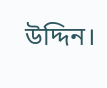উদ্দিন।